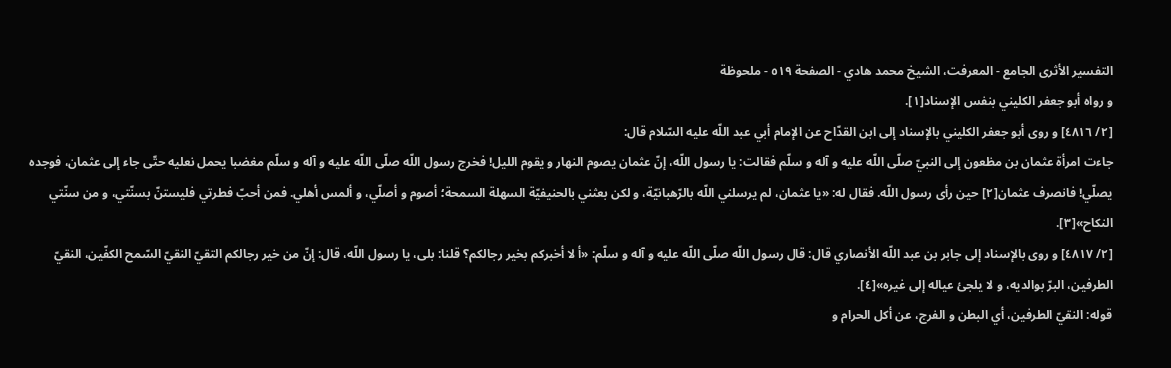التفسير الأثرى الجامع - المعرفت، الشيخ محمد هادي - الصفحة ٥١٩ - ملحوظة
و رواه أبو جعفر الكليني بنفس الإسناد[١].
[٢/ ٤٨١٦] و روى أبو جعفر الكليني بالإسناد إلى ابن القدّاح عن الإمام أبي عبد اللّه عليه السّلام قال:
جاءت امرأة عثمان بن مظعون إلى النبيّ صلّى اللّه عليه و آله و سلّم فقالت: يا رسول اللّه، إنّ عثمان يصوم النهار و يقوم الليل! فخرج رسول اللّه صلّى اللّه عليه و آله و سلّم مغضبا يحمل نعليه حتّى جاء إلى عثمان، فوجده يصلّي! فانصرف عثمان[٢] حين رأى رسول اللّه. فقال له: «يا عثمان، لم يرسلني اللّه بالرّهبانيّة، و لكن بعثني بالحنيفيّة السهلة السمحة؛ أصوم و أصلّي، و ألمس أهلي. فمن أحبّ فطرتي فليستنّ بسنّتي، و من سنّتي النكاح»[٣].
[٢/ ٤٨١٧] و روى بالإسناد إلى جابر بن عبد اللّه الأنصاري قال: قال رسول اللّه صلّى اللّه عليه و آله و سلّم: «أ لا أخبركم بخير رجالكم؟ قلنا: بلى، يا رسول اللّه، قال: إنّ من خير رجالكم التقيّ النقيّ السّمح الكفّين، النقيّ الطرفين، البرّ بوالديه، و لا يلجئ عياله إلى غيره»[٤].
قوله: النقيّ الطرفين، أي البطن و الفرج، عن أكل الحرام و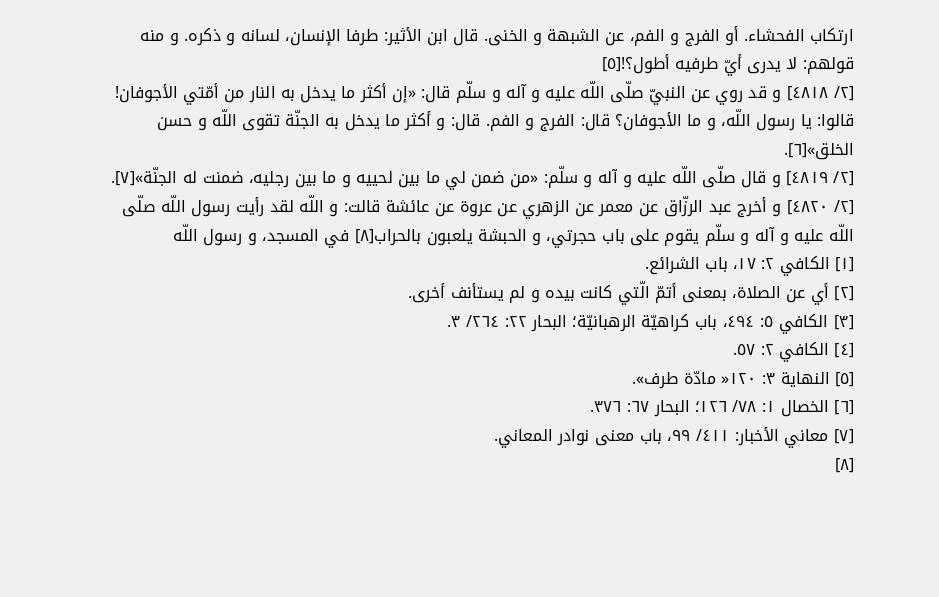ارتكاب الفحشاء. أو الفرج و الفم، عن الشبهة و الخنى. قال ابن الأثير: طرفا الإنسان، لسانه و ذكره. و منه قولهم: لا يدرى أيّ طرفيه أطول؟![٥]
[٢/ ٤٨١٨] و قد روي عن النبيّ صلّى اللّه عليه و آله و سلّم قال: «إن أكثر ما يدخل به النار من أمّتي الأجوفان! قالوا: يا رسول اللّه، و ما الأجوفان؟ قال: الفرج و الفم. قال: و أكثر ما يدخل به الجنّة تقوى اللّه و حسن الخلق»[٦].
[٢/ ٤٨١٩] و قال صلّى اللّه عليه و آله و سلّم: «من ضمن لي ما بين لحييه و ما بين رجليه، ضمنت له الجنّة»[٧].
[٢/ ٤٨٢٠] و أخرج عبد الرزّاق عن معمر عن الزهري عن عروة عن عائشة قالت: و اللّه لقد رأيت رسول اللّه صلّى اللّه عليه و آله و سلّم يقوم على باب حجرتي، و الحبشة يلعبون بالحراب[٨] في المسجد، و رسول اللّه
[١] الكافي ٢: ١٧، باب الشرائع.
[٢] أي عن الصلاة، بمعنى أتمّ الّتي كانت بيده و لم يستأنف أخرى.
[٣] الكافي ٥: ٤٩٤، باب كراهيّة الرهبانيّة؛ البحار ٢٢: ٢٦٤/ ٣.
[٤] الكافي ٢: ٥٧.
[٥] النهاية ٣: ١٢٠« مادّة طرف».
[٦] الخصال ١: ٧٨/ ١٢٦؛ البحار ٦٧: ٣٧٦.
[٧] معاني الأخبار: ٤١١/ ٩٩، باب معنى نوادر المعاني.
[٨]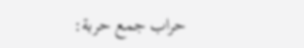حراب جمع حربة: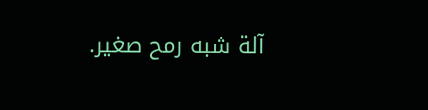آلة شبه رمح صغير.